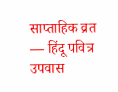साप्ताहिक व्रत — हिंदू पवित्र उपवास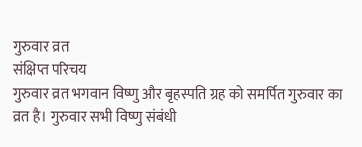गुरुवार व्रत
संक्षिप्त परिचय
गुरुवार व्रत भगवान विष्णु और बृहस्पति ग्रह को समर्पित गुरुवार का व्रत है। गुरुवार सभी विष्णु संबंधी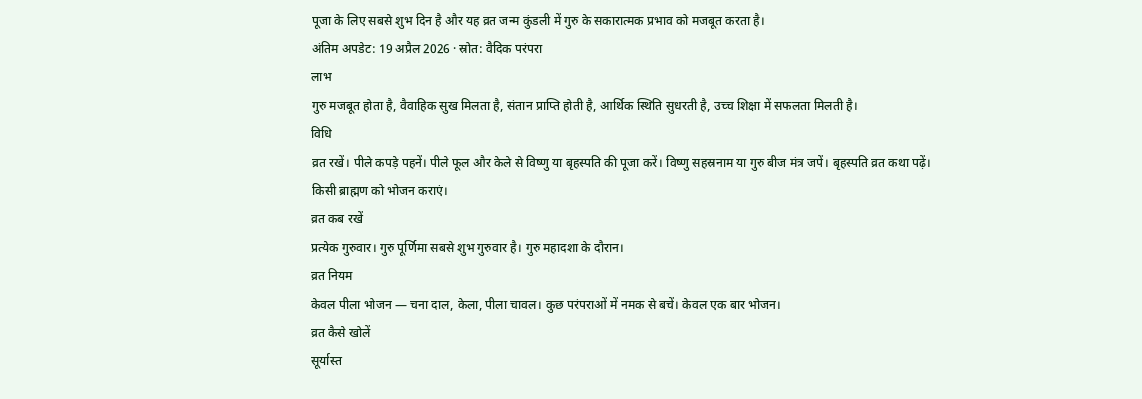पूजा के लिए सबसे शुभ दिन है और यह व्रत जन्म कुंडली में गुरु के सकारात्मक प्रभाव को मजबूत करता है।
अंतिम अपडेट: 19 अप्रैल 2026 · स्रोत: वैदिक परंपरा
लाभ
गुरु मजबूत होता है, वैवाहिक सुख मिलता है, संतान प्राप्ति होती है, आर्थिक स्थिति सुधरती है, उच्च शिक्षा में सफलता मिलती है।
विधि
व्रत रखें। पीले कपड़े पहनें। पीले फूल और केले से विष्णु या बृहस्पति की पूजा करें। विष्णु सहस्रनाम या गुरु बीज मंत्र जपें। बृहस्पति व्रत कथा पढ़ें। किसी ब्राह्मण को भोजन कराएं।
व्रत कब रखें
प्रत्येक गुरुवार। गुरु पूर्णिमा सबसे शुभ गुरुवार है। गुरु महादशा के दौरान।
व्रत नियम
केवल पीला भोजन — चना दाल, केला, पीला चावल। कुछ परंपराओं में नमक से बचें। केवल एक बार भोजन।
व्रत कैसे खोलें
सूर्यास्त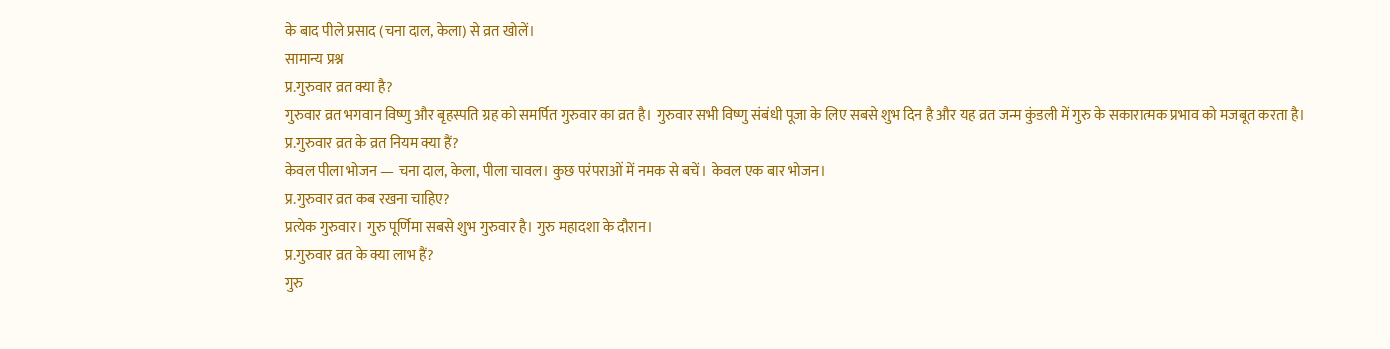के बाद पीले प्रसाद (चना दाल, केला) से व्रत खोलें।
सामान्य प्रश्न
प्र.गुरुवार व्रत क्या है?
गुरुवार व्रत भगवान विष्णु और बृहस्पति ग्रह को समर्पित गुरुवार का व्रत है। गुरुवार सभी विष्णु संबंधी पूजा के लिए सबसे शुभ दिन है और यह व्रत जन्म कुंडली में गुरु के सकारात्मक प्रभाव को मजबूत करता है।
प्र.गुरुवार व्रत के व्रत नियम क्या हैं?
केवल पीला भोजन — चना दाल, केला, पीला चावल। कुछ परंपराओं में नमक से बचें। केवल एक बार भोजन।
प्र.गुरुवार व्रत कब रखना चाहिए?
प्रत्येक गुरुवार। गुरु पूर्णिमा सबसे शुभ गुरुवार है। गुरु महादशा के दौरान।
प्र.गुरुवार व्रत के क्या लाभ हैं?
गुरु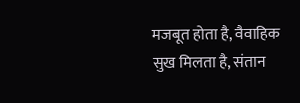मजबूत होता है, वैवाहिक सुख मिलता है, संतान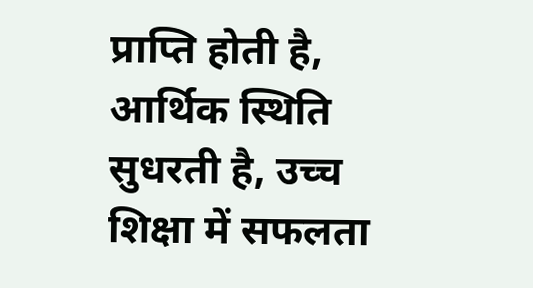प्राप्ति होती है, आर्थिक स्थिति सुधरती है, उच्च शिक्षा में सफलता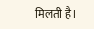मिलती है।